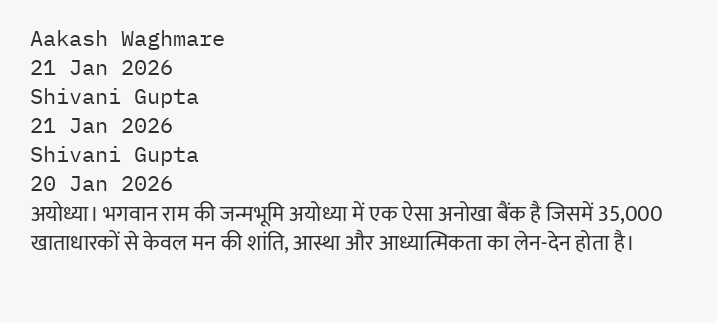Aakash Waghmare
21 Jan 2026
Shivani Gupta
21 Jan 2026
Shivani Gupta
20 Jan 2026
अयोध्या। भगवान राम की जन्मभूमि अयोध्या में एक ऐसा अनोखा बैंक है जिसमें 35,000 खाताधारकों से केवल मन की शांति, आस्था और आध्यात्मिकता का लेन-देन होता है।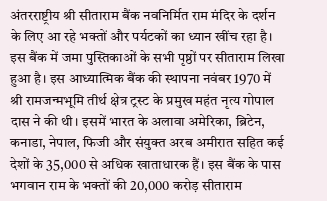अंतरराष्ट्रीय श्री सीताराम बैंक नवनिर्मित राम मंदिर के दर्शन के लिए आ रहे भक्तों और पर्यटकों का ध्यान खींच रहा है। इस बैंक में जमा पुस्तिकाओं के सभी पृष्ठों पर सीताराम लिखा हुआ है। इस आध्यात्मिक बैंक की स्थापना नवंबर 1970 में श्री रामजन्मभूमि तीर्थ क्षेत्र ट्रस्ट के प्रमुख महंत नृत्य गोपाल दास ने की थी। इसमें भारत के अलावा अमेरिका, ब्रिटेन, कनाडा, नेपाल, फिजी और संयुक्त अरब अमीरात सहित कई देशों के 35,000 से अधिक खाताधारक हैं। इस बैंक के पास भगवान राम के भक्तों की 20,000 करोड़ सीताराम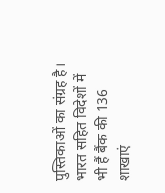पुस्तिकाओं का संग्रह है।
भारत सहित विदेशों में भी हैं बैंक की 136 शाखाएं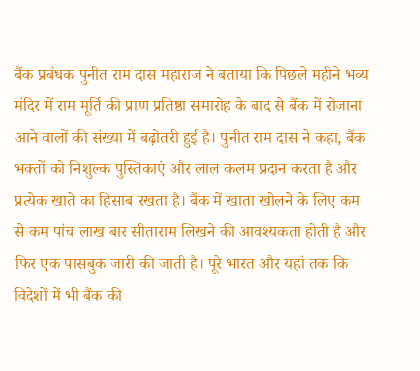बैंक प्रबंधक पुनीत राम दास महाराज ने बताया कि पिछले महीने भव्य मंदिर में राम मूर्ति की प्राण प्रतिष्ठा समारोह के बाद से बैंक में रोजाना आने वालों की संख्या में बढ़ोतरी हुई है। पुनीत राम दास ने कहा, बैंक भक्तों को निशुल्क पुस्तिकाएं और लाल कलम प्रदान करता है और प्रत्येक खाते का हिसाब रखता है। बैंक में खाता खोलने के लिए कम से कम पांच लाख बार सीताराम लिखने की आवश्यकता होती है और फिर एक पासबुक जारी की जाती है। पूरे भारत और यहां तक कि विदेशों में भी बैंक की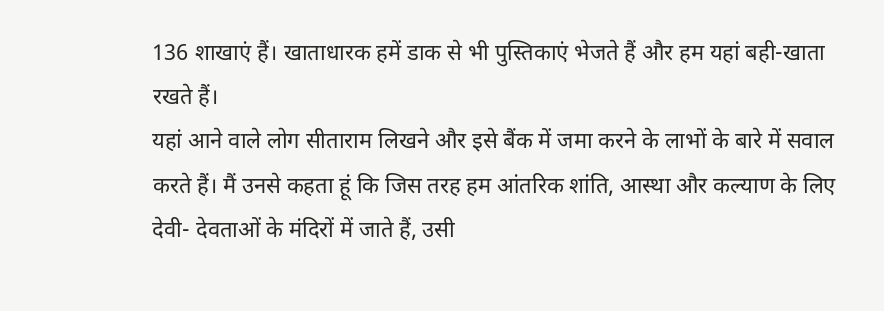136 शाखाएं हैं। खाताधारक हमें डाक से भी पुस्तिकाएं भेजते हैं और हम यहां बही-खाता रखते हैं।
यहां आने वाले लोग सीताराम लिखने और इसे बैंक में जमा करने के लाभों के बारे में सवाल करते हैं। मैं उनसे कहता हूं कि जिस तरह हम आंतरिक शांति, आस्था और कल्याण के लिए देवी- देवताओं के मंदिरों में जाते हैं, उसी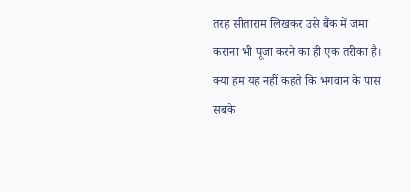तरह सीताराम लिखकर उसे बैंक में जमा कराना भी पूजा करने का ही एक तरीका है। क्या हम यह नहीं कहते कि भगवान के पास सबके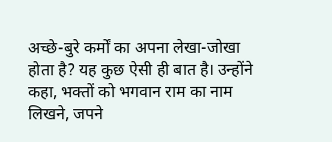अच्छे-बुरे कर्मों का अपना लेखा-जोखा होता है? यह कुछ ऐसी ही बात है। उन्होंने कहा, भक्तों को भगवान राम का नाम लिखने, जपने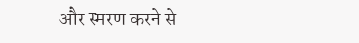और स्मरण करने से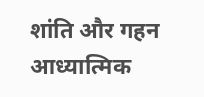शांति और गहन आध्यात्मिक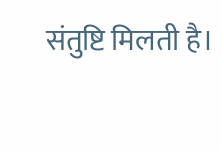संतुष्टि मिलती है।